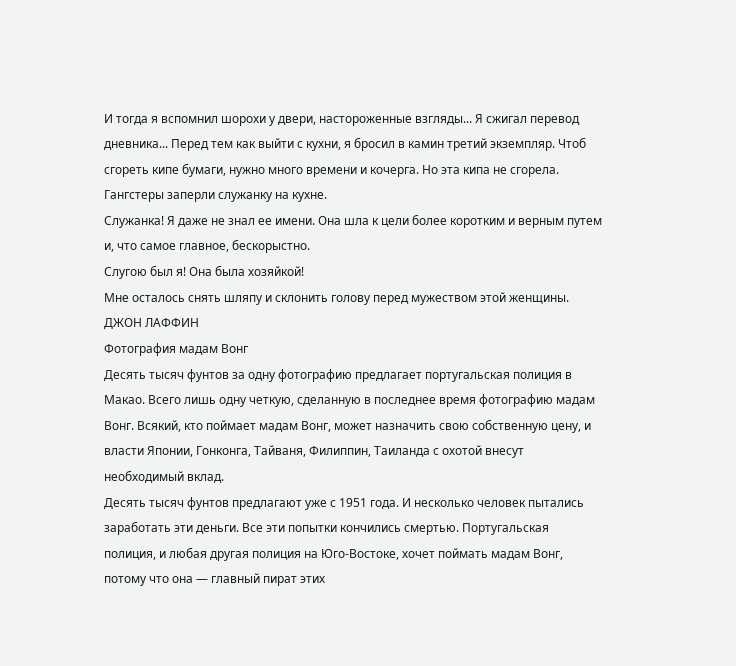И тогда я вспомнил шорохи у двери, настороженные взгляды... Я сжигал перевод дневника... Перед тем как выйти с кухни, я бросил в камин третий экземпляр. Чтоб сгореть кипе бумаги, нужно много времени и кочерга. Но эта кипа не сгорела. Гангстеры заперли служанку на кухне.
Служанка! Я даже не знал ее имени. Она шла к цели более коротким и верным путем и, что самое главное, бескорыстно.
Слугою был я! Она была хозяйкой!
Мне осталось снять шляпу и склонить голову перед мужеством этой женщины.
ДЖОН ЛАФФИН
Фотография мадам Вонг
Десять тысяч фунтов за одну фотографию предлагает португальская полиция в Макао. Всего лишь одну четкую, сделанную в последнее время фотографию мадам Вонг. Всякий, кто поймает мадам Вонг, может назначить свою собственную цену, и власти Японии, Гонконга, Тайваня, Филиппин, Таиланда с охотой внесут необходимый вклад.
Десять тысяч фунтов предлагают уже с 1951 года. И несколько человек пытались заработать эти деньги. Все эти попытки кончились смертью. Португальская полиция, и любая другая полиция на Юго-Востоке, хочет поймать мадам Вонг, потому что она — главный пират этих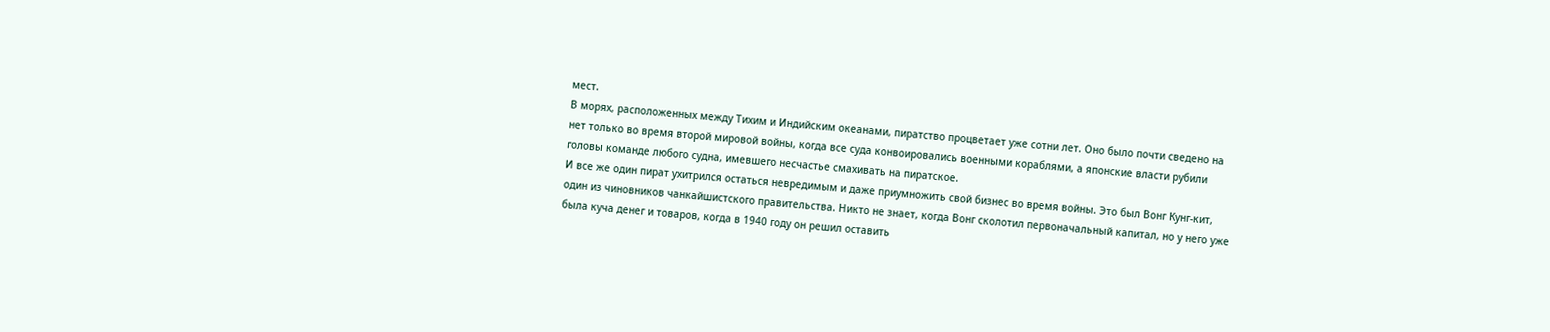мест.
В морях, расположенных между Тихим и Индийским океанами, пиратство процветает уже сотни лет. Оно было почти сведено на нет только во время второй мировой войны, когда все суда конвоировались военными кораблями, а японские власти рубили головы команде любого судна, имевшего несчастье смахивать на пиратское.
И все же один пират ухитрился остаться невредимым и даже приумножить свой бизнес во время войны. Это был Вонг Кунг-кит, один из чиновников чанкайшистского правительства. Никто не знает, когда Вонг сколотил первоначальный капитал, но у него уже была куча денег и товаров, когда в 1940 году он решил оставить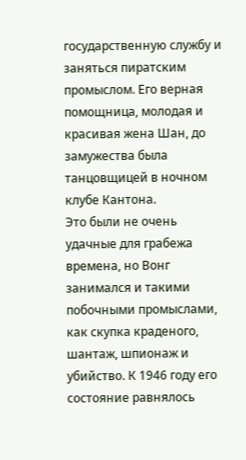государственную службу и заняться пиратским промыслом. Его верная помощница, молодая и красивая жена Шан, до замужества была танцовщицей в ночном клубе Кантона.
Это были не очень удачные для грабежа времена, но Вонг занимался и такими побочными промыслами, как скупка краденого, шантаж, шпионаж и убийство. К 1946 году его состояние равнялось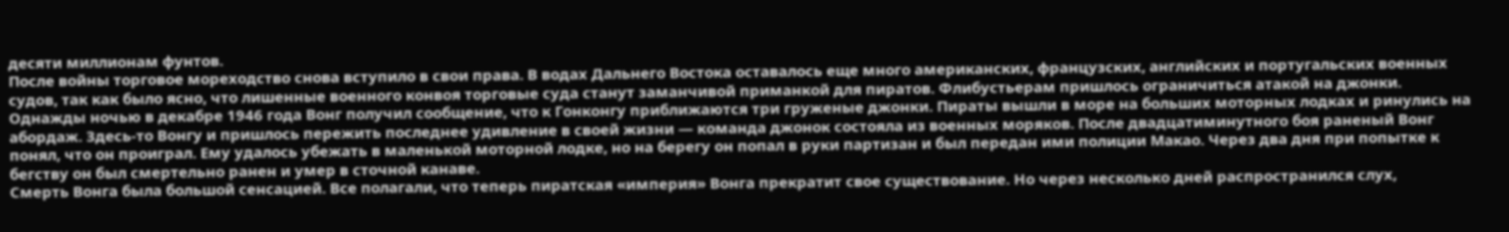десяти миллионам фунтов.
После войны торговое мореходство снова вступило в свои права. В водах Дальнего Востока оставалось еще много американских, французских, английских и португальских военных судов, так как было ясно, что лишенные военного конвоя торговые суда станут заманчивой приманкой для пиратов. Флибустьерам пришлось ограничиться атакой на джонки.
Однажды ночью в декабре 1946 года Вонг получил сообщение, что к Гонконгу приближаются три груженые джонки. Пираты вышли в море на больших моторных лодках и ринулись на абордаж. Здесь-то Вонгу и пришлось пережить последнее удивление в своей жизни — команда джонок состояла из военных моряков. После двадцатиминутного боя раненый Вонг понял, что он проиграл. Ему удалось убежать в маленькой моторной лодке, но на берегу он попал в руки партизан и был передан ими полиции Макао. Через два дня при попытке к бегству он был смертельно ранен и умер в сточной канаве.
Смерть Вонга была большой сенсацией. Все полагали, что теперь пиратская «империя» Вонга прекратит свое существование. Но через несколько дней распространился слух,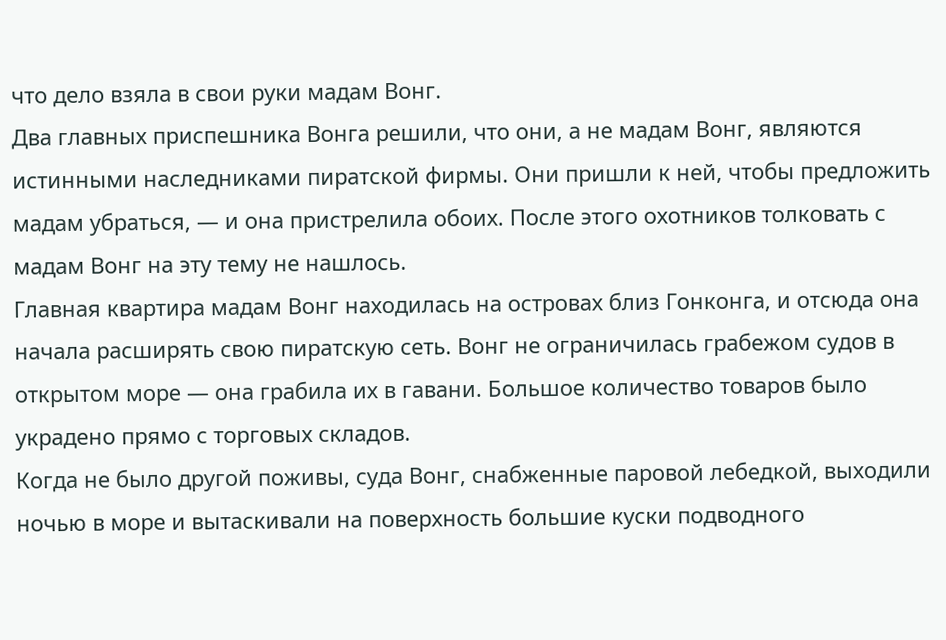что дело взяла в свои руки мадам Вонг.
Два главных приспешника Вонга решили, что они, а не мадам Вонг, являются истинными наследниками пиратской фирмы. Они пришли к ней, чтобы предложить мадам убраться, — и она пристрелила обоих. После этого охотников толковать с мадам Вонг на эту тему не нашлось.
Главная квартира мадам Вонг находилась на островах близ Гонконга, и отсюда она начала расширять свою пиратскую сеть. Вонг не ограничилась грабежом судов в открытом море — она грабила их в гавани. Большое количество товаров было украдено прямо с торговых складов.
Когда не было другой поживы, суда Вонг, снабженные паровой лебедкой, выходили ночью в море и вытаскивали на поверхность большие куски подводного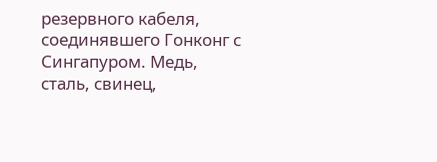резервного кабеля, соединявшего Гонконг с Сингапуром. Медь, сталь, свинец,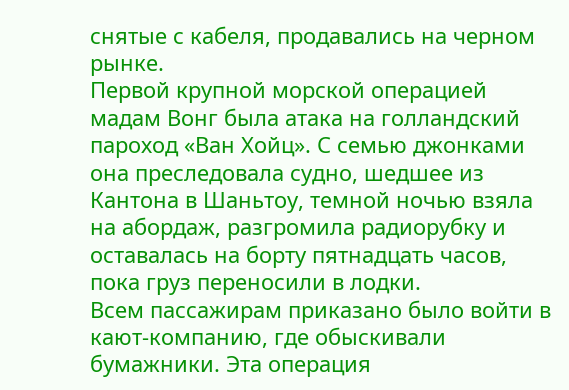снятые с кабеля, продавались на черном рынке.
Первой крупной морской операцией мадам Вонг была атака на голландский пароход «Ван Хойц». С семью джонками она преследовала судно, шедшее из Кантона в Шаньтоу, темной ночью взяла на абордаж, разгромила радиорубку и оставалась на борту пятнадцать часов, пока груз переносили в лодки.
Всем пассажирам приказано было войти в кают-компанию, где обыскивали бумажники. Эта операция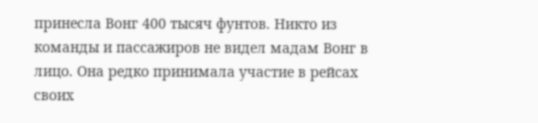принесла Вонг 400 тысяч фунтов. Никто из команды и пассажиров не видел мадам Вонг в лицо. Она редко принимала участие в рейсах своих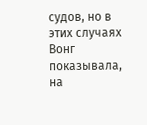судов, но в этих случаях Вонг показывала, на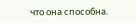что она способна.